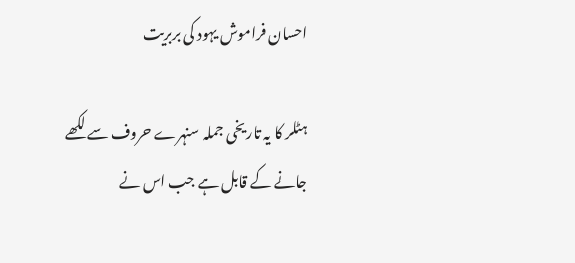احسان فراموش یہود کی بربریت

ہٹلر کا یہ تاریخی جملہ سنہرے حروف سے لکھے جانے کے قابل ہے جب اس نے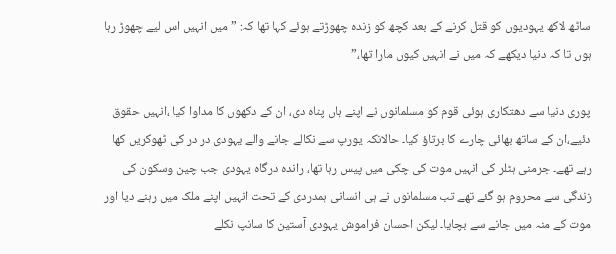ساٹھ لاکھ یہودیوں کو قتل کرنے کے بعد کچھ کو زندہ چھوڑتے ہوئے کہا تھا کہ: ” میں انہیں اس لیے چھوڑ رہا ہوں تا کہ دنیا دیکھے کہ میں نے انہیں کیوں مارا تھا،”

پوری دنیا سے دھتکاری ہوئی قوم کو مسلمانوں نے اپنے ہاں پناہ دی، ان کے دکھوں کا مداوا کیا ،انہیں حقوق دئیے،ان کے ساتھ بھائی چارے کا برتاؤ کیا۔ حالانکہ یورپ سے نکالے جانے والے یہودی در در کی ٹھوکریں کھا رہے تھے۔ جرمنی ہٹلر کی انہیں موت کی چکی میں پیس رہا تھا، راندہ درگاہ یہودی جب چین وسکون کی زندگی سے محروم ہو گئے تھے تب مسلمانوں نے ہی انسانی ہمدردی کے تحت انہیں اپنے ملک میں رہنے دیا اور موت کے منہ میں جانے سے بچایا۔ لیکن احسان فراموش یہودی آستین کا سانپ نکلے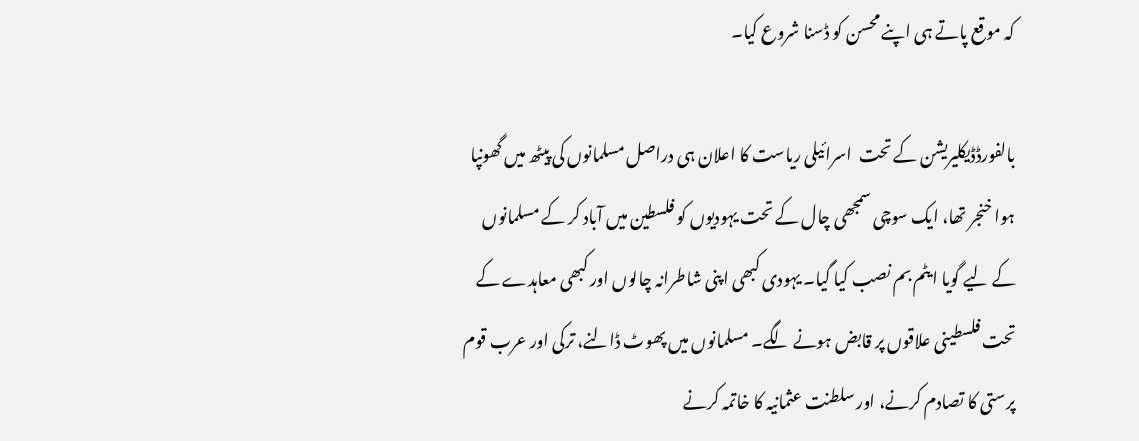کہ موقع پاتے ہی اپنے محسن کو ڈسنا شروع کیا۔

بالفورڈڈیکلیریشن کے تحت  اسرائیلی ریاست کا اعلان ہی دراصل مسلمانوں کی پیٹھ میں گھونپا ہوا خنجر تھا، ایک سوچی سمجھی چال کے تحت یہودیوں کو فلسطین میں آباد کر کے مسلمانوں کے لیے گویا ایٹم بم نصب کیا گیا۔ یہودی کبھی اپنی شاطرانہ چالوں اور کبھی معاہدے کے تحت فلسطینی علاقوں پر قابض ہونے لگے۔ مسلمانوں میں پھوٹ ڈالنے، ترکی اور عرب قوم پرستی کا تصادم کرنے، اور سلطنت عثمانیہ کا خاتمہ کرنے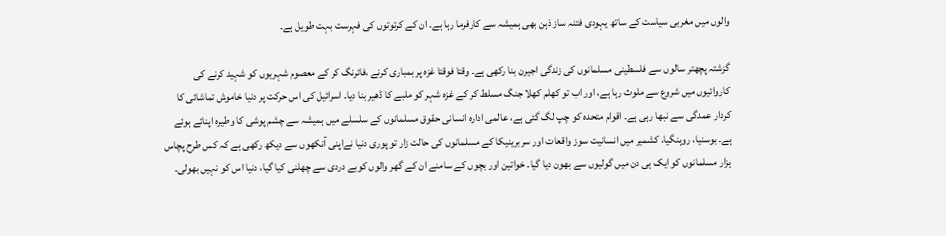والوں میں مغربی سیاست کے ساتھ یہودی فتنہ ساز ذہن بھی ہمیشہ سے کارفرما رہا ہے۔ ان کے کرتوتوں کی فہرست بہت طویل ہے۔

گزشتہ پچھتر سالوں سے فلسطینی مسلمانوں کی زندگی اجیرن بنا رکھی ہے۔ وقتا فوقتا غزہ پر بمباری کرنے ،فائرنگ کر کے معصوم شہریوں کو شہید کرنے کی کاروائیوں میں شروع سے ملوث رہا ہے، اور اب تو کھلم کھلا جنگ مسلط کر کے غزہ شہر کو ملبے کا ڈھیر بنا دیا۔ اسرائیل کی اس حرکت پر دنیا خاموش تماشائی کا کردار عمدگی سے نبھا رہی ہے۔ اقوام متحدہ کو چپ لگ گئی ہے، عالمی ادارہ انسانی حقوق مسلمانوں کے سلسلے میں ہمیشہ سے چشم پوشی کا وطیرہ اپنائے ہوئے ہے۔ بوسنیا، روہنگیا، کشمیر میں انسانیت سوز واقعات اور سربرینیکا کے مسلمانوں کی حالت زار تو پوری دنیا نےاپنی آنکھوں سے دیکھ رکھی ہے کہ کس طرح پچاس ہزار مسلمانوں کو ایک ہی دن میں گولیوں سے بھون دیا گیا۔ خواتین اور بچوں کے سامنے ان کے گھر والوں کوبے دردی سے چھلنی کیا گیا، دنیا اس کو نہیں بھولی۔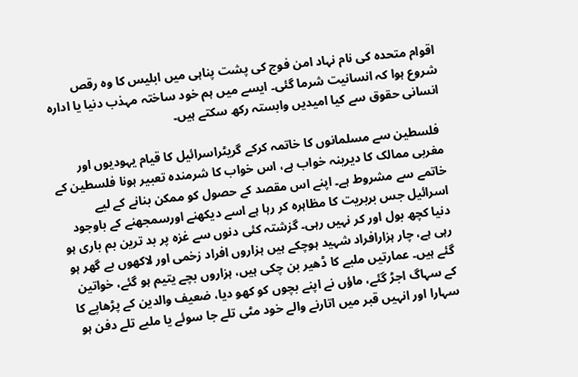اقوام متحدہ کی نام نہاد امن فوج کی پشت پناہی میں ابلیس کا وہ رقص شروع ہوا کہ انسانیت شرما گئی۔ ایسے میں ہم خود ساختہ مہذب دنیا یا ادارہ انسانی حقوق سے کیا امیدیں وابستہ رکھ سکتے ہیں۔

 فلسطین سے مسلمانوں کا خاتمہ کرکے گریٹراسرائیل کا قیام یہودیوں اور مغربی ممالک کا دیرینہ خواب ہے، اس خواب کا شرمندہ تعبیر ہونا فلسطین کے خاتمے سے مشروط ہے۔ اپنے اس مقصد کے حصول کو ممکن بنانے کے لیے اسرائیل جس بربریت کا مظاہرہ کر رہا ہے اسے دیکھنے اورسمجھنے کے باوجود دنیا کچھ بول اور کر نہیں رہی۔ گزشتہ کئی دنوں سے غزہ پر بد ترین بم باری ہو رہی ہے، چار ہزارافراد شہید ہوچکے ہیں ہزاروں افراد زخمی اور لاکھوں بے گھر ہو گئے ہیں۔ عمارتیں ملبے کا ڈھیر بن چکی ہیں، ہزاروں بچے یتیم ہو گئے، خواتین کے سہاگ اجڑ گئے، ماؤں نے اپنے بچوں کو کھو دیا، ضعیف والدین کے پڑھاپے کا سہارا اور انہیں قبر میں اتارنے والے خود مٹی تلے جا سوئے یا ملبے تلے دفن ہو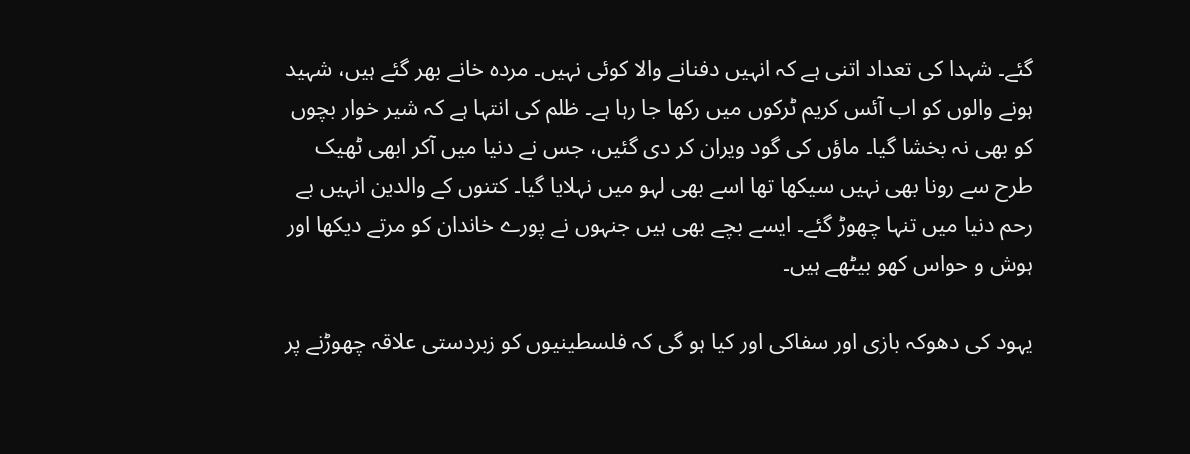گئے۔ شہدا کی تعداد اتنی ہے کہ انہیں دفنانے والا کوئی نہیں۔ مردہ خانے بھر گئے ہیں، شہید ہونے والوں کو اب آئس کریم ٹرکوں میں رکھا جا رہا ہے۔ ظلم کی انتہا ہے کہ شیر خوار بچوں کو بھی نہ بخشا گیا۔ ماؤں کی گود ویران کر دی گئیں، جس نے دنیا میں آکر ابھی ٹھیک طرح سے رونا بھی نہیں سیکھا تھا اسے بھی لہو میں نہلایا گیا۔ کتنوں کے والدین انہیں بے رحم دنیا میں تنہا چھوڑ گئے۔ ایسے بچے بھی ہیں جنہوں نے پورے خاندان کو مرتے دیکھا اور ہوش و حواس کھو بیٹھے ہیں۔

یہود کی دھوکہ بازی اور سفاکی اور کیا ہو گی کہ فلسطینیوں کو زبردستی علاقہ چھوڑنے پر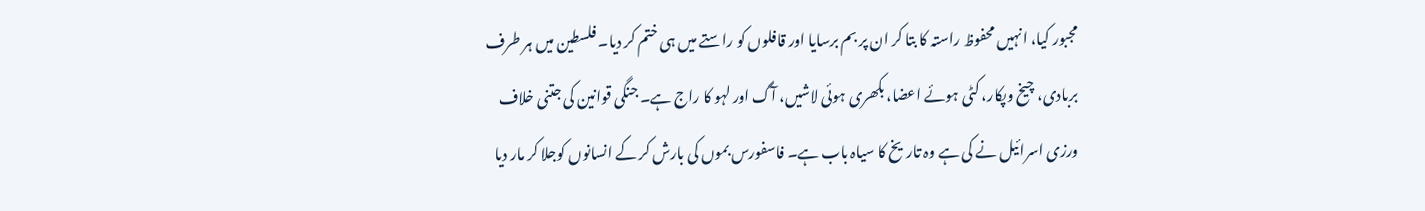مجبور کیا، انہیں محفوظ راستہ کا بتا کر ان پر بم برسایا اور قافلوں کو راستے میں ہی ختم کر دیا۔ فلسطین میں ہر طرف بربادی، چیخ وپکار، کٹی ہوئے اعضا، بکھری ہوئی لاشیں، آگ اور لہو کا راج ہے۔ جنگی قوانین کی جتنی خلاف ورزی اسرائیل نے کی ہے وہ تاریخ کا سیاہ باب ہے۔ فاسفورس بموں کی بارش کر کے انسانوں کوجلا کر مار دیا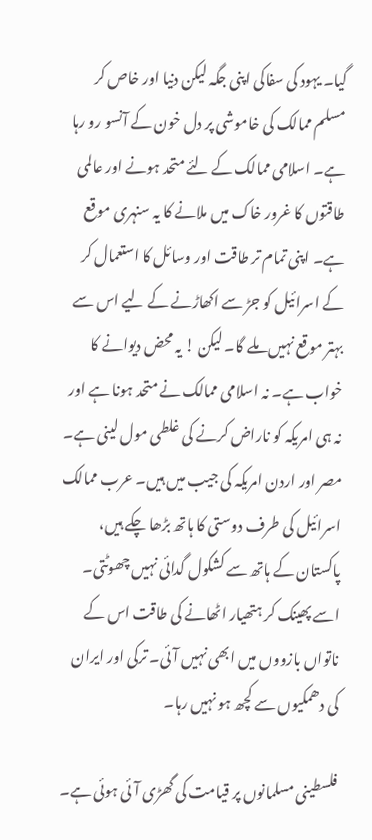گیا۔ یہود کی سفاکی اپنی جگہ لیکن دنیا اور خاص کر مسلم ممالک کی خاموشی پر دل خون کے آنسو رو رہا ہے۔ اسلامی ممالک کے لئے متحد ہونے اور عالمی طاقتوں کا غرور خاک میں ملانے کا یہ سنہری موقع ہے۔ اپنی تمام تر طاقت اور وسائل کا استعمال کر کے اسرائیل کو جڑ سے اکھاڑنے کے لیے اس سے بہتر موقع نہیں ملے گا۔ لیکن ! یہ محض دیوانے کا خواب ہے۔ نہ اسلامی ممالک نے متحد ہونا ہے اور نہ ہی امریکہ کو ناراض کرنے کی غلطی مول لینی ہے۔ مصر اور اردن امریکہ کی جیب میں ہیں۔ عرب ممالک اسرائیل کی طرف دوستی کا ہاتھ بڑھا چکے ہیں، پاکستان کے ہاتھ سے کشکول گدائی نہیں چھوٹتی۔ اسے پھینک کر ہتھیار اٹھانے کی طاقت اس کے ناتواں بازووں میں ابھی نہیں آئی۔ ترکی اور ایران کی دھمکیوں سے کچھ ہو نہیں رہا۔

فلسطینی مسلمانوں پر قیامت کی گھڑی آئی ہوئی ہے۔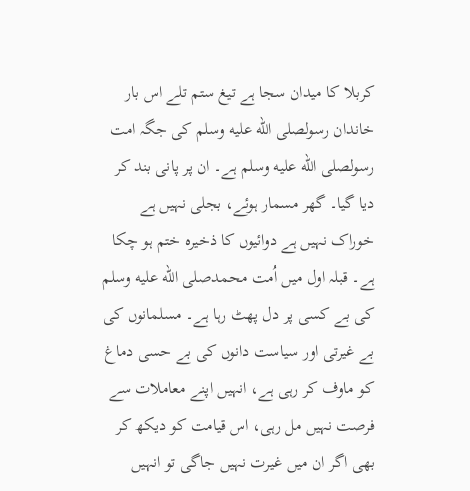کربلا کا میدان سجا ہے تیغ ستم تلے اس بار خاندان رسولصلى الله عليه وسلم کی جگہ امت رسولصلى الله عليه وسلم ہے۔ ان پر پانی بند کر دیا گیا۔ گھر مسمار ہوئے، بجلی نہیں ہے خوراک نہیں ہے دوائیوں کا ذخیرہ ختم ہو چکا ہے۔ قبلہ اول میں اُمت محمدصلى الله عليه وسلم کی بے کسی پر دل پھٹ رہا ہے۔ مسلمانوں کی بے غیرتی اور سیاست دانوں کی بے حسی دماغ کو ماوف کر رہی ہے، انہیں اپنے معاملات سے فرصت نہیں مل رہی، اس قیامت کو دیکھ کر بھی اگر ان میں غیرت نہیں جاگی تو انہیں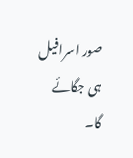صور اسرافیل ہی جگائے گا۔